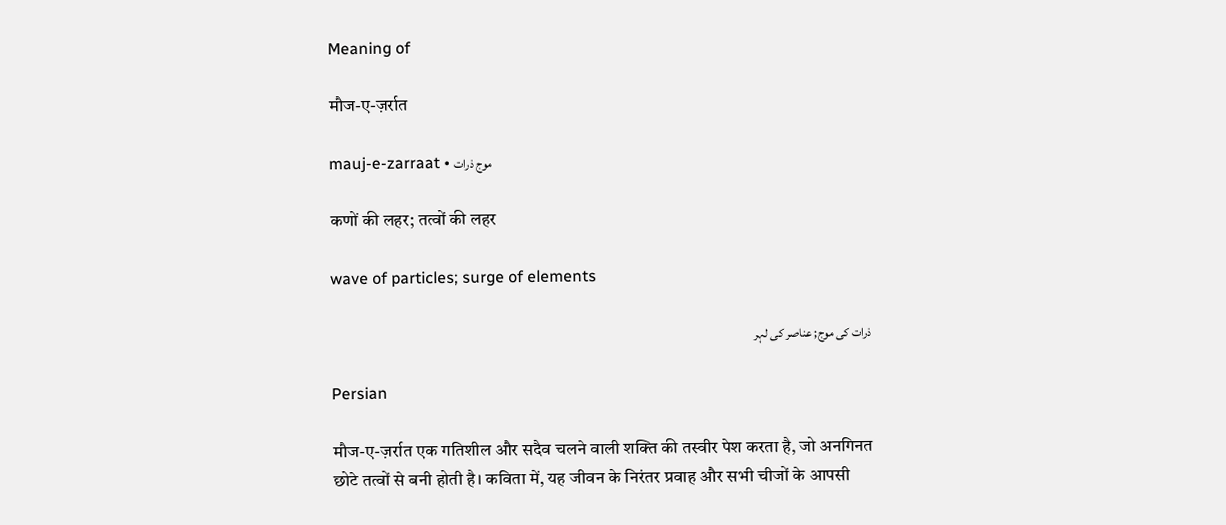Meaning of

मौज-ए-ज़र्रात

mauj-e-zarraat • موج ذرات

कणों की लहर; तत्वों की लहर

wave of particles; surge of elements

ذرات کی موج; عناصر کی لہر

Persian

मौज-ए-ज़र्रात एक गतिशील और सदैव चलने वाली शक्ति की तस्वीर पेश करता है, जो अनगिनत छोटे तत्वों से बनी होती है। कविता में, यह जीवन के निरंतर प्रवाह और सभी चीजों के आपसी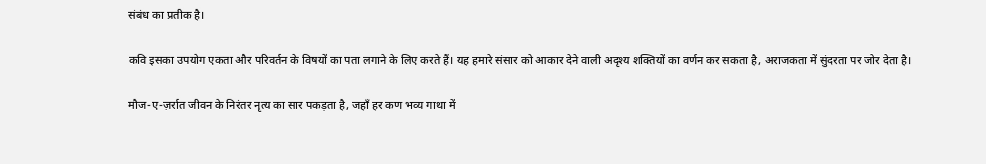संबंध का प्रतीक है।

कवि इसका उपयोग एकता और परिवर्तन के विषयों का पता लगाने के लिए करते हैं। यह हमारे संसार को आकार देने वाली अदृश्य शक्तियों का वर्णन कर सकता है, अराजकता में सुंदरता पर जोर देता है।

मौज-ए-ज़र्रात जीवन के निरंतर नृत्य का सार पकड़ता है, जहाँ हर कण भव्य गाथा में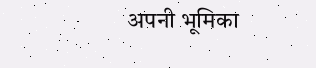अपनी भूमिका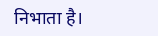निभाता है।